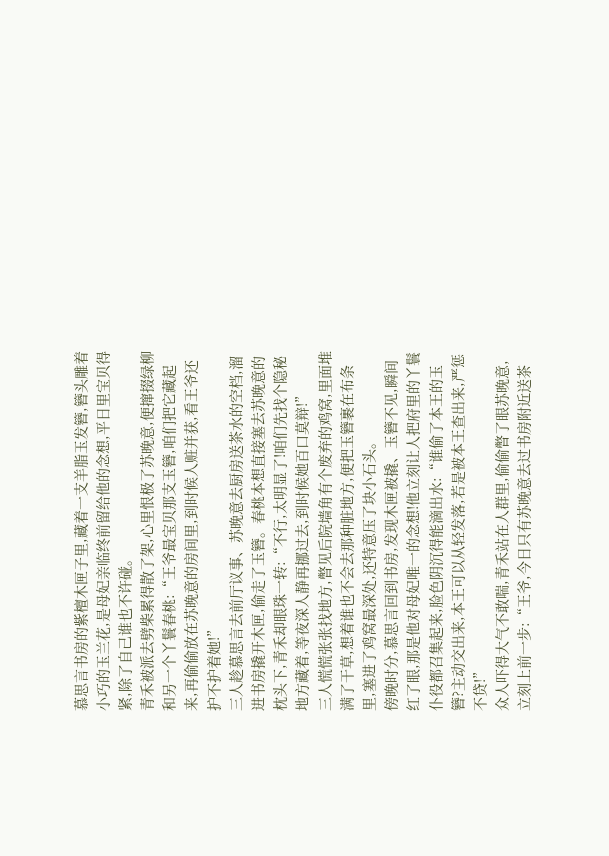慕思言书房的紫檀木匣子里,藏着一支羊脂玉发簪,簪头雕着小巧的玉兰花,是母妃亲临终前留给他的念想,平日里宝贝得紧,除了自己谁也不许碰。
青禾被派去劈柴累得散了架,心里恨极了苏晚意,便撺掇绿柳和另一个丫鬟春桃:“王爷最宝贝那支玉簪,咱们把它藏起来,再偷偷放在苏晚意的房间里,到时候人赃并获,看王爷还护不护着她!”
三人趁慕思言去前厅议事、苏晚意去厨房送茶水的空档,溜进书房撬开木匣,偷走了玉簪。春桃本想直接塞去苏晚意的枕头下,青禾却眼珠一转:“不行,太明显了!咱们先找个隐秘地方藏着,等夜深人静再挪过去,到时候她百口莫辩!”
三人慌慌张张找地方,瞥见后院墙角有个废弃的鸡窝,里面堆满了干草,想着谁也不会去那种脏地方,便把玉簪裹在布条里,塞进了鸡窝最深处,还特意压了块小石头。
傍晚时分,慕思言回到书房,发现木匣被撬、玉簪不见,瞬间红了眼,那是他对母妃唯一的念想!他立刻让人把府里的丫鬟仆役都召集起来,脸色阴沉得能滴出水:“谁偷了本王的玉簪?主动交出来,本王可以从轻发落,若是被本王查出来,严惩不贷!”
众人吓得大气不敢喘,青禾站在人群里,偷偷瞥了眼苏晚意,立刻上前一步:“王爷,今日只有苏晚意去过书房附近送茶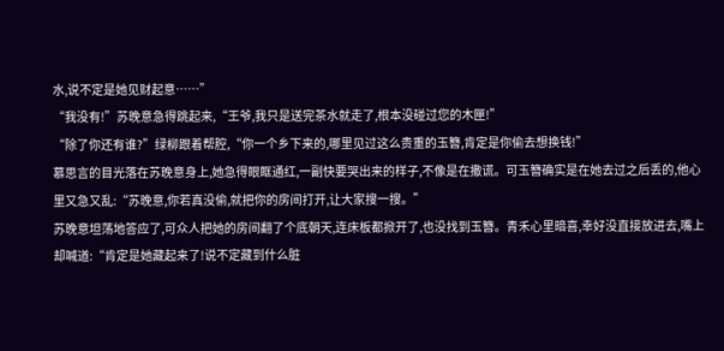水,说不定是她见财起意……”
“我没有!”苏晚意急得跳起来,“王爷,我只是送完茶水就走了,根本没碰过您的木匣!”
“除了你还有谁?”绿柳跟着帮腔,“你一个乡下来的,哪里见过这么贵重的玉簪,肯定是你偷去想换钱!”
慕思言的目光落在苏晚意身上,她急得眼眶通红,一副快要哭出来的样子,不像是在撒谎。可玉簪确实是在她去过之后丢的,他心里又急又乱:“苏晚意,你若真没偷,就把你的房间打开,让大家搜一搜。”
苏晚意坦荡地答应了,可众人把她的房间翻了个底朝天,连床板都掀开了,也没找到玉簪。青禾心里暗喜,幸好没直接放进去,嘴上却喊道:“肯定是她藏起来了!说不定藏到什么脏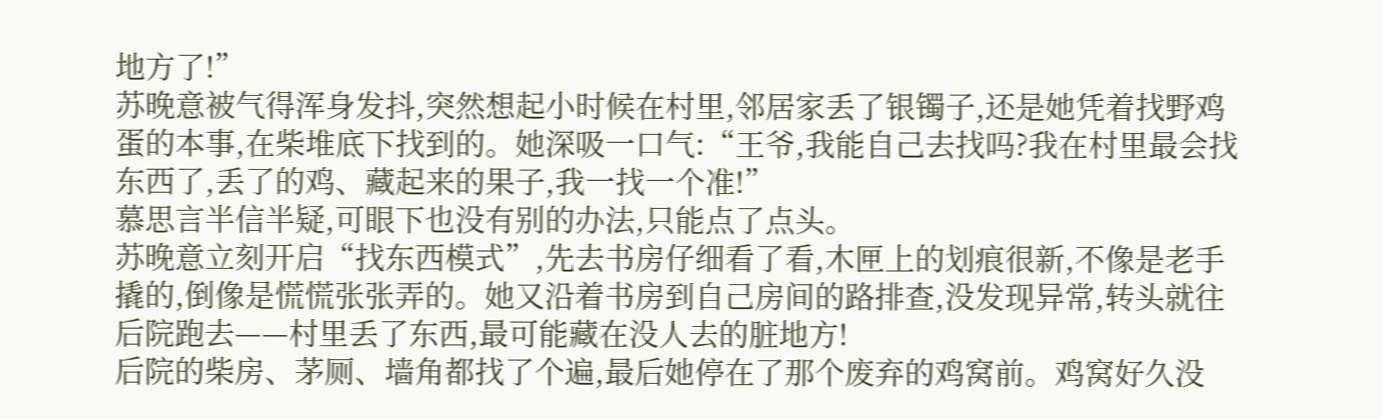地方了!”
苏晚意被气得浑身发抖,突然想起小时候在村里,邻居家丢了银镯子,还是她凭着找野鸡蛋的本事,在柴堆底下找到的。她深吸一口气:“王爷,我能自己去找吗?我在村里最会找东西了,丢了的鸡、藏起来的果子,我一找一个准!”
慕思言半信半疑,可眼下也没有别的办法,只能点了点头。
苏晚意立刻开启“找东西模式”,先去书房仔细看了看,木匣上的划痕很新,不像是老手撬的,倒像是慌慌张张弄的。她又沿着书房到自己房间的路排查,没发现异常,转头就往后院跑去——村里丢了东西,最可能藏在没人去的脏地方!
后院的柴房、茅厕、墙角都找了个遍,最后她停在了那个废弃的鸡窝前。鸡窝好久没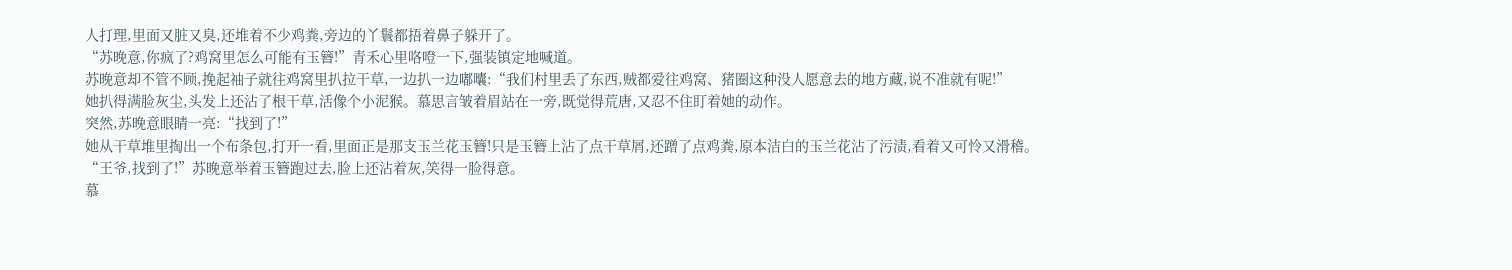人打理,里面又脏又臭,还堆着不少鸡粪,旁边的丫鬟都捂着鼻子躲开了。
“苏晚意,你疯了?鸡窝里怎么可能有玉簪!”青禾心里咯噔一下,强装镇定地喊道。
苏晚意却不管不顾,挽起袖子就往鸡窝里扒拉干草,一边扒一边嘟囔:“我们村里丢了东西,贼都爱往鸡窝、猪圈这种没人愿意去的地方藏,说不准就有呢!”
她扒得满脸灰尘,头发上还沾了根干草,活像个小泥猴。慕思言皱着眉站在一旁,既觉得荒唐,又忍不住盯着她的动作。
突然,苏晚意眼睛一亮:“找到了!”
她从干草堆里掏出一个布条包,打开一看,里面正是那支玉兰花玉簪!只是玉簪上沾了点干草屑,还蹭了点鸡粪,原本洁白的玉兰花沾了污渍,看着又可怜又滑稽。
“王爷,找到了!”苏晚意举着玉簪跑过去,脸上还沾着灰,笑得一脸得意。
慕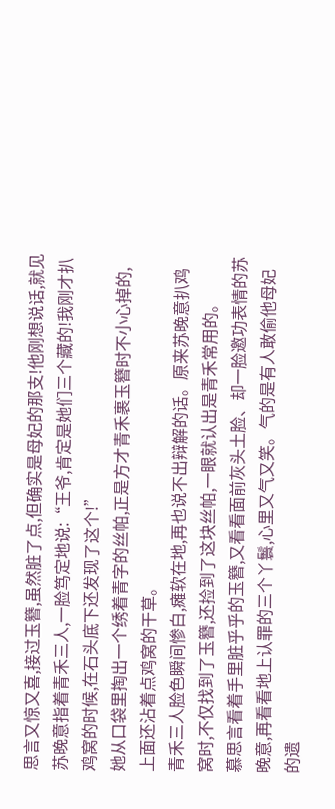思言又惊又喜,接过玉簪,虽然脏了点,但确实是母妃的那支!他刚想说话,就见苏晚意指着青禾三人,一脸笃定地说:“王爷,肯定是她们三个藏的!我刚才扒鸡窝的时候,在石头底下还发现了这个!”
她从口袋里掏出一个绣着青字的丝帕,正是方才青禾裹玉簪时不小心掉的,上面还沾着点鸡窝的干草。
青禾三人脸色瞬间惨白,瘫软在地,再也说不出辩解的话。原来苏晚意扒鸡窝时,不仅找到了玉簪,还捡到了这块丝帕,一眼就认出是青禾常用的。
慕思言看着手里脏乎乎的玉簪,又看看面前灰头土脸、却一脸邀功表情的苏晚意,再看看地上认罪的三个丫鬟,心里又气又笑。气的是有人敢偷他母妃的遗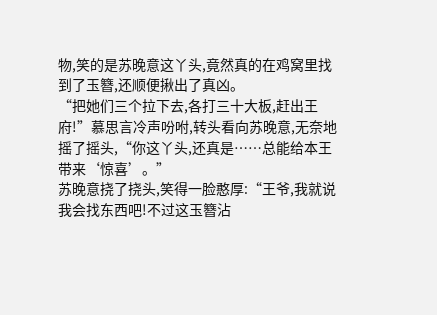物,笑的是苏晚意这丫头,竟然真的在鸡窝里找到了玉簪,还顺便揪出了真凶。
“把她们三个拉下去,各打三十大板,赶出王府!”慕思言冷声吩咐,转头看向苏晚意,无奈地摇了摇头,“你这丫头,还真是……总能给本王带来‘惊喜’。”
苏晚意挠了挠头,笑得一脸憨厚:“王爷,我就说我会找东西吧!不过这玉簪沾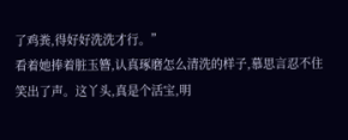了鸡粪,得好好洗洗才行。”
看着她捧着脏玉簪,认真琢磨怎么清洗的样子,慕思言忍不住笑出了声。这丫头,真是个活宝,明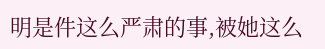明是件这么严肃的事,被她这么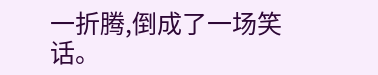一折腾,倒成了一场笑话。